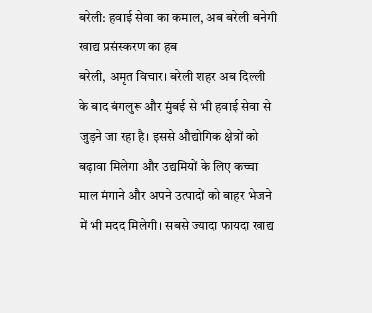बरेली: हवाई सेवा का कमाल, अब बरेली बनेगी खाद्य प्रसंस्करण का हब
बरेली, अमृत विचार। बरेली शहर अब दिल्ली के बाद बंगलुरू और मुंबई से भी हवाई सेवा से जुड़ने जा रहा है। इससे औद्योगिक क्षेत्रों को बढ़ावा मिलेगा और उद्यमियों के लिए कच्चा माल मंगाने और अपने उत्पादों को बाहर भेजने में भी मदद मिलेगी। सबसे ज्यादा फायदा खाद्य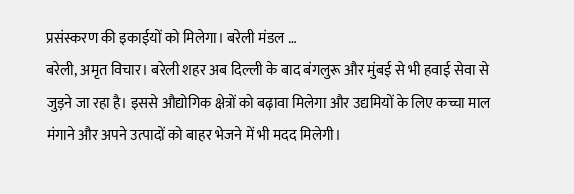प्रसंस्करण की इकाईयों को मिलेगा। बरेली मंडल …
बरेली, अमृत विचार। बरेली शहर अब दिल्ली के बाद बंगलुरू और मुंबई से भी हवाई सेवा से जुड़ने जा रहा है। इससे औद्योगिक क्षेत्रों को बढ़ावा मिलेगा और उद्यमियों के लिए कच्चा माल मंगाने और अपने उत्पादों को बाहर भेजने में भी मदद मिलेगी।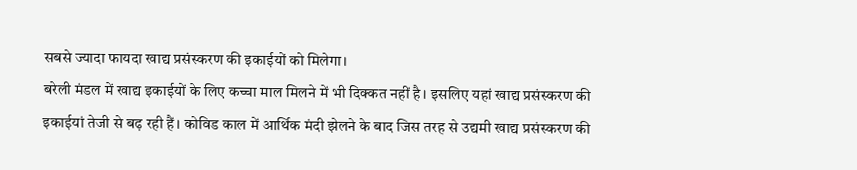सबसे ज्यादा फायदा खाद्य प्रसंस्करण की इकाईयों को मिलेगा।
बरेली मंडल में खाद्य इकाईयों के लिए कच्चा माल मिलने में भी दिक्कत नहीं है। इसलिए यहां खाद्य प्रसंस्करण की इकाईयां तेजी से बढ़ रही हैं। कोविड काल में आर्थिक मंदी झेलने के बाद जिस तरह से उद्यमी खाद्य प्रसंस्करण की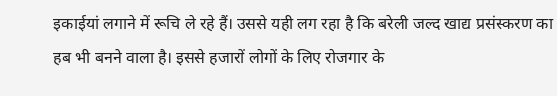इकाईयां लगाने में रूचि ले रहे हैं। उससे यही लग रहा है कि बरेली जल्द खाद्य प्रसंस्करण का हब भी बनने वाला है। इससे हजारों लोगों के लिए रोजगार के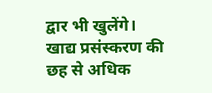द्वार भी खुलेंगे।
खाद्य प्रसंस्करण की छह से अधिक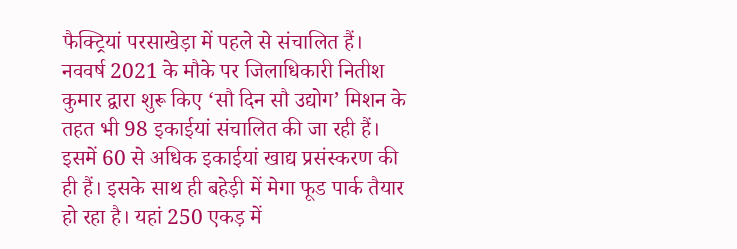फैक्ट्रियां परसाखेड़ा में पहले से संचालित हैं। नववर्ष 2021 के मौके पर जिलाधिकारी नितीश कुमार द्वारा शुरू किए ‘सौ दिन सौ उद्योग’ मिशन के तहत भी 98 इकाईयां संचालित की जा रही हैं। इसमें 60 से अधिक इकाईयां खाद्य प्रसंस्करण की ही हैं। इसके साथ ही बहेड़ी में मेगा फूड पार्क तैयार हो रहा है। यहां 250 एकड़ में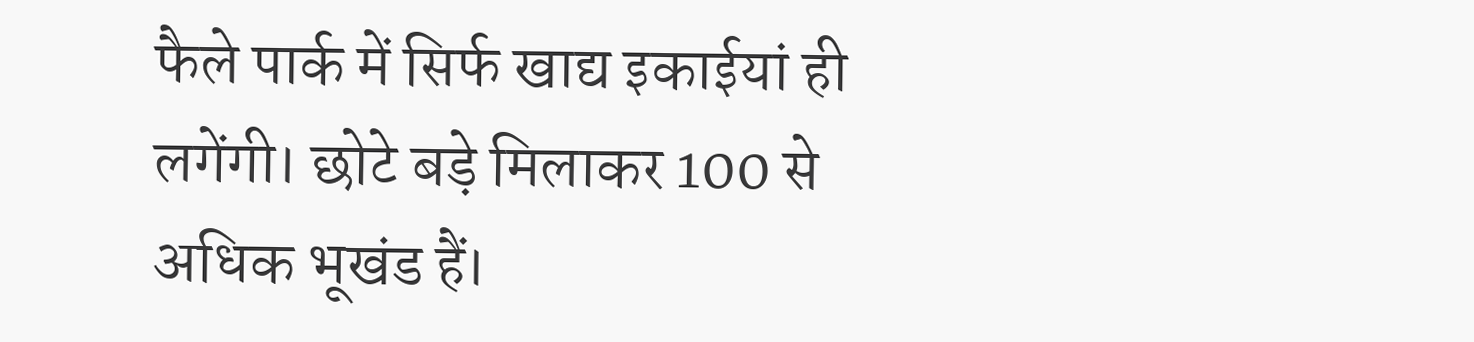फैले पार्क में सिर्फ खाद्य इकाईयां ही लगेंगी। छोटे बड़े मिलाकर 100 से अधिक भूखंड हैं।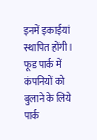इनमें इकाईयां स्थापित होंगी।
फूड पार्क में कंपनियों को बुलाने के लिये पार्क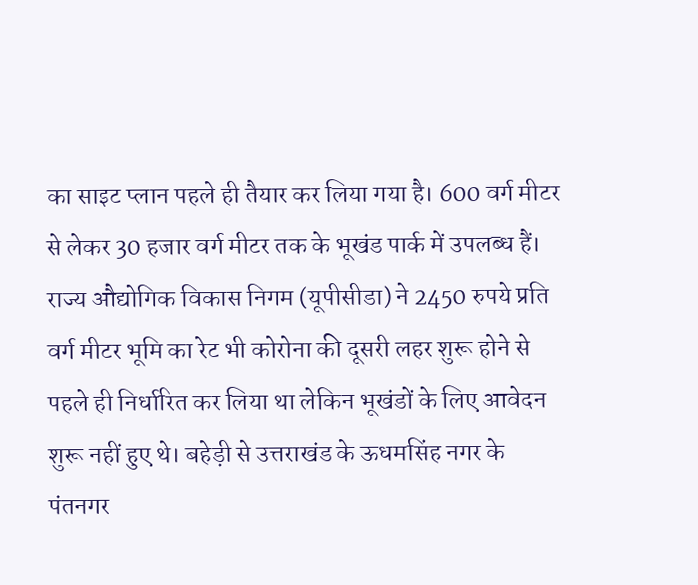का साइट प्लान पहले ही तैयार कर लिया गया है। 600 वर्ग मीटर से लेकर 30 हजार वर्ग मीटर तक के भूखंड पार्क में उपलब्ध हैं। राज्य औद्योगिक विकास निगम (यूपीसीडा) ने 2450 रुपये प्रति वर्ग मीटर भूमि का रेट भी कोरोना की दूसरी लहर शुरू होने से पहले ही निर्धारित कर लिया था लेकिन भूखंडों के लिए आवेदन शुरू नहीं हुए थे। बहेड़ी से उत्तराखंड के ऊधमसिंह नगर के पंतनगर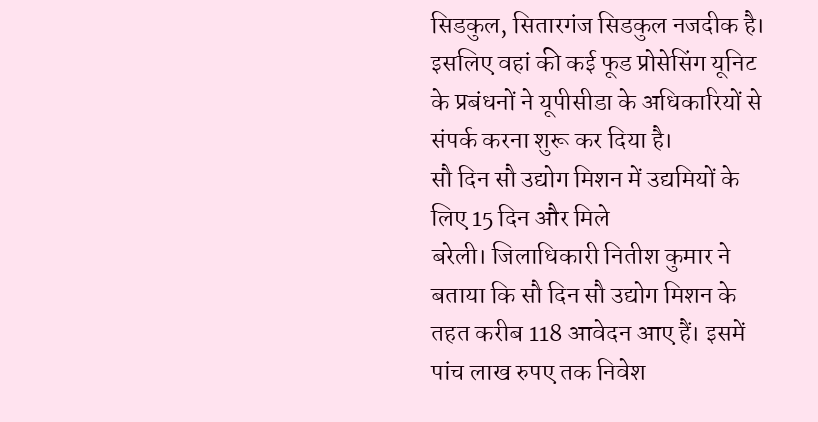सिडकुल, सितारगंज सिडकुल नजदीक है। इसलिए वहां की कई फूड प्रोसेसिंग यूनिट के प्रबंधनों ने यूपीसीडा के अधिकारियों से संपर्क करना शुरू कर दिया है।
सौ दिन सौ उद्योग मिशन में उद्यमियों के लिए 15 दिन और मिले
बरेली। जिलाधिकारी नितीश कुमार ने बताया कि सौ दिन सौ उद्योग मिशन के तहत करीब 118 आवेदन आए हैं। इसमें पांच लाख रुपए तक निवेश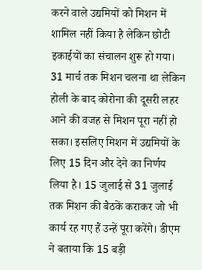करने वाले उद्यमियों को मिशन में शामिल नहीं किया है लेकिन छोटी इकाईयों का संचालन शुरू हो गया। 31 मार्च तक मिशन चलना था लेकिन होली के बाद कोरोना की दूसरी लहर आने की वजह से मिशन पूरा नहीं हो सका। इसलिए मिशन में उद्यमियों के लिए 15 दिन और देने का निर्णय लिया है। 15 जुलाई से 31 जुलाई तक मिशन की बैठकें कराकर जो भी कार्य रह गए हैं उन्हें पूरा करेंगे। डीएम ने बताया कि 15 बड़ी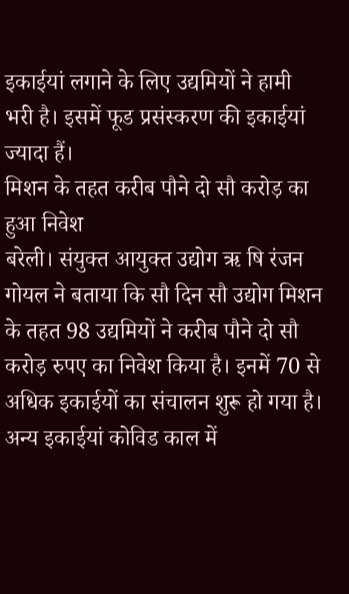इकाईयां लगाने के लिए उद्यमियों ने हामी भरी है। इसमें फूड प्रसंस्करण की इकाईयां ज्यादा हैं।
मिशन के तहत करीब पौने दो सौ करोड़ का हुआ निवेश
बरेली। संयुक्त आयुक्त उद्योग ऋ षि रंजन गोयल ने बताया कि सौ दिन सौ उद्योग मिशन के तहत 98 उद्यमियों ने करीब पौने दो सौ करोड़ रुपए का निवेश किया है। इनमें 70 से अधिक इकाईयों का संचालन शुरू हो गया है। अन्य इकाईयां कोविड काल में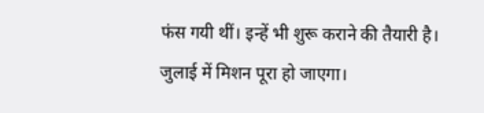फंस गयी थीं। इन्हें भी शुरू कराने की तैयारी है। जुलाई में मिशन पूरा हो जाएगा।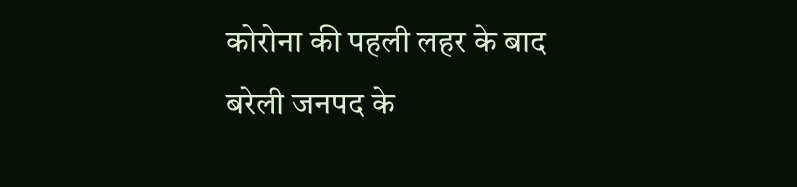कोरोना की पहली लहर के बाद बरेली जनपद के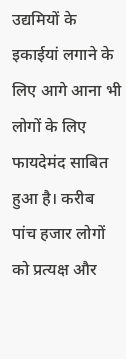उद्यमियों के इकाईयां लगाने के लिए आगे आना भी लोगों के लिए फायदेमंद साबित हुआ है। करीब पांच हजार लोगों को प्रत्यक्ष और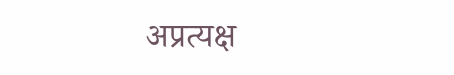अप्रत्यक्ष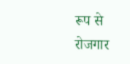रूप से रोजगार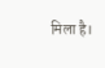मिला है।